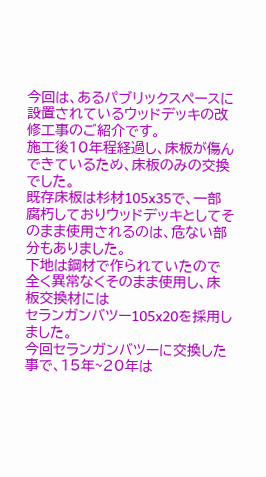今回は、あるパブリックスペースに設置されているウッドデッキの改修工事のご紹介です。
施工後10年程経過し、床板が傷んできているため、床板のみの交換でした。
既存床板は杉材105x35で、一部腐朽しておりウッドデッキとしてそのまま使用されるのは、危ない部分もありました。
下地は鋼材で作られていたので全く異常なくそのまま使用し、床板交換材には
セランガンバツー105x20を採用しました。
今回セランガンバツーに交換した事で、15年~20年は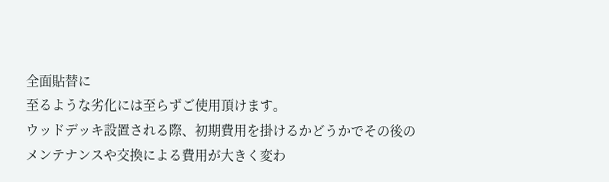全面貼替に
至るような劣化には至らずご使用頂けます。
ウッドデッキ設置される際、初期費用を掛けるかどうかでその後の
メンテナンスや交換による費用が大きく変わ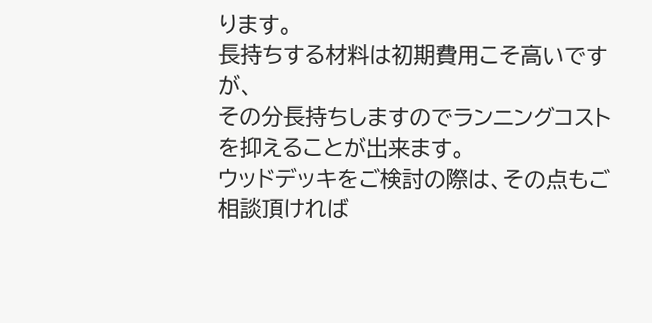ります。
長持ちする材料は初期費用こそ高いですが、
その分長持ちしますのでランニングコストを抑えることが出来ます。
ウッドデッキをご検討の際は、その点もご相談頂ければ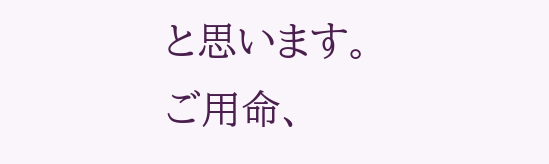と思います。
ご用命、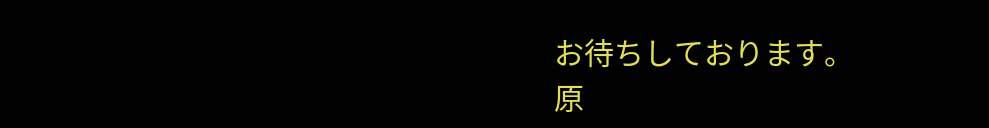お待ちしております。
原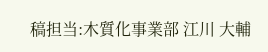稿担当:木質化事業部 江川 大輔